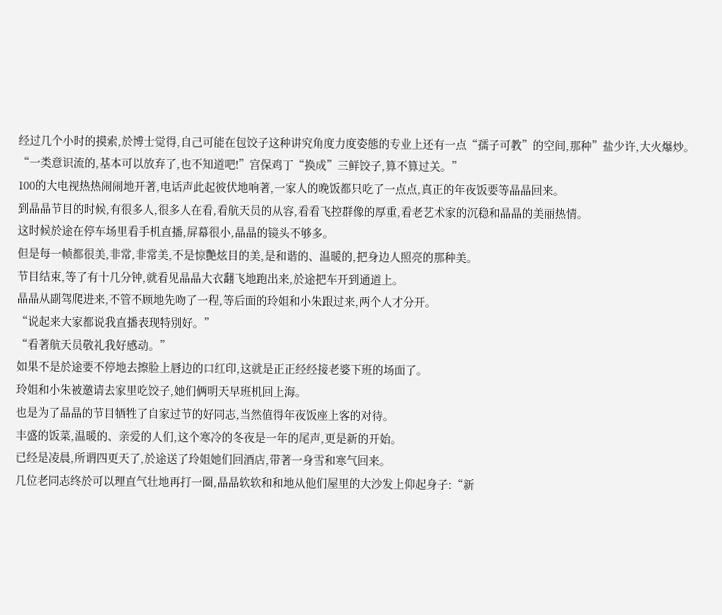经过几个小时的摸索,於博士觉得,自己可能在包饺子这种讲究角度力度姿態的专业上还有一点“孺子可教”的空间,那种”盐少许,大火爆炒。
“一类意识流的,基本可以放弃了,也不知道吧!”宫保鸡丁“换成”三鲜饺子,算不算过关。”
100的大电视热热闹闹地开著,电话声此起彼伏地响著,一家人的晚饭都只吃了一点点,真正的年夜饭要等晶晶回来。
到晶晶节目的时候,有很多人,很多人在看,看航天员的从容,看看飞控群像的厚重,看老艺术家的沉稳和晶晶的美丽热情。
这时候於途在停车场里看手机直播,屏幕很小,晶晶的镜头不够多。
但是每一帧都很美,非常,非常美,不是惊艷炫目的美,是和谐的、温暖的,把身边人照亮的那种美。
节目结束,等了有十几分钟,就看见晶晶大衣翻飞地跑出来,於途把车开到通道上。
晶晶从副驾爬进来,不管不顾地先吻了一程,等后面的玲姐和小朱跟过来,两个人才分开。
“说起来大家都说我直播表现特別好。”
“看著航天员敬礼我好感动。”
如果不是於途要不停地去擦脸上唇边的口红印,这就是正正经经接老婆下班的场面了。
玲姐和小朱被邀请去家里吃饺子,她们俩明天早班机回上海。
也是为了晶晶的节目牺牲了自家过节的好同志,当然值得年夜饭座上客的对待。
丰盛的饭菜,温暖的、亲爱的人们,这个寒冷的冬夜是一年的尾声,更是新的开始。
已经是凌晨,所谓四更天了,於途送了玲姐她们回酒店,带著一身雪和寒气回来。
几位老同志终於可以理直气壮地再打一圈,晶晶软软和和地从他们屋里的大沙发上仰起身子:“新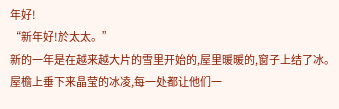年好!
“新年好!於太太。”
新的一年是在越来越大片的雪里开始的,屋里暖暖的,窗子上结了冰。
屋檐上垂下来晶莹的冰凌,每一处都让他们一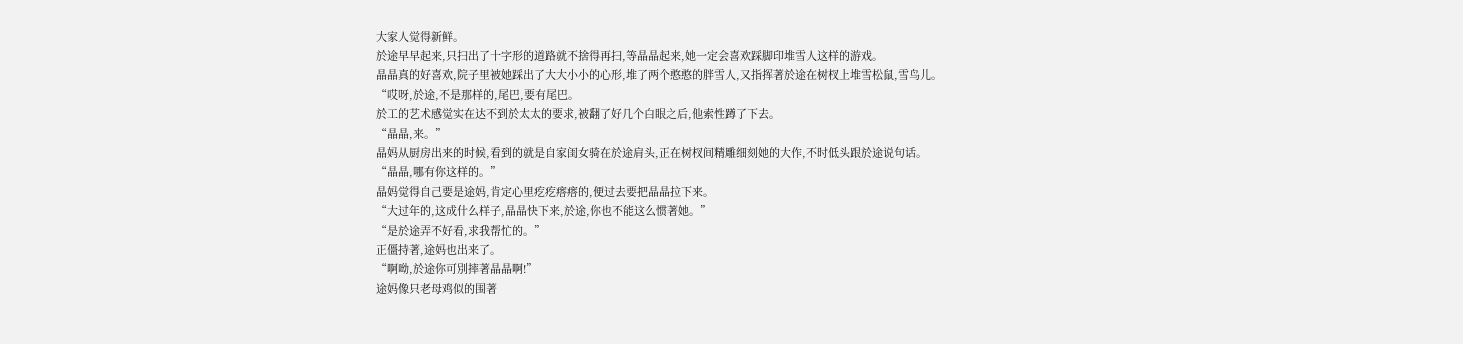大家人觉得新鲜。
於途早早起来,只扫出了十字形的道路就不捨得再扫,等晶晶起来,她一定会喜欢踩脚印堆雪人这样的游戏。
晶晶真的好喜欢,院子里被她踩出了大大小小的心形,堆了两个憨憨的胖雪人,又指挥著於途在树杈上堆雪松鼠,雪鸟儿。
“哎呀,於途,不是那样的,尾巴,要有尾巴。
於工的艺术感觉实在达不到於太太的要求,被翻了好几个白眼之后,他索性蹲了下去。
“晶晶,来。”
晶妈从厨房出来的时候,看到的就是自家闺女骑在於途肩头,正在树杈间精雕细刻她的大作,不时低头跟於途说句话。
“晶晶,哪有你这样的。”
晶妈觉得自己要是途妈,肯定心里疙疙瘩瘩的,便过去要把晶晶拉下来。
“大过年的,这成什么样子,晶晶快下来,於途,你也不能这么惯著她。”
“是於途弄不好看,求我帮忙的。”
正僵持著,途妈也出来了。
“啊呦,於途你可別摔著晶晶啊!”
途妈像只老母鸡似的围著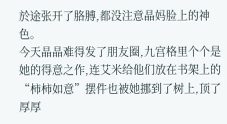於途张开了胳膊,都没注意晶妈脸上的神色。
今天晶晶难得发了朋友圈,九宫格里个个是她的得意之作,连艾米给他们放在书架上的“柿柿如意”摆件也被她挪到了树上,顶了厚厚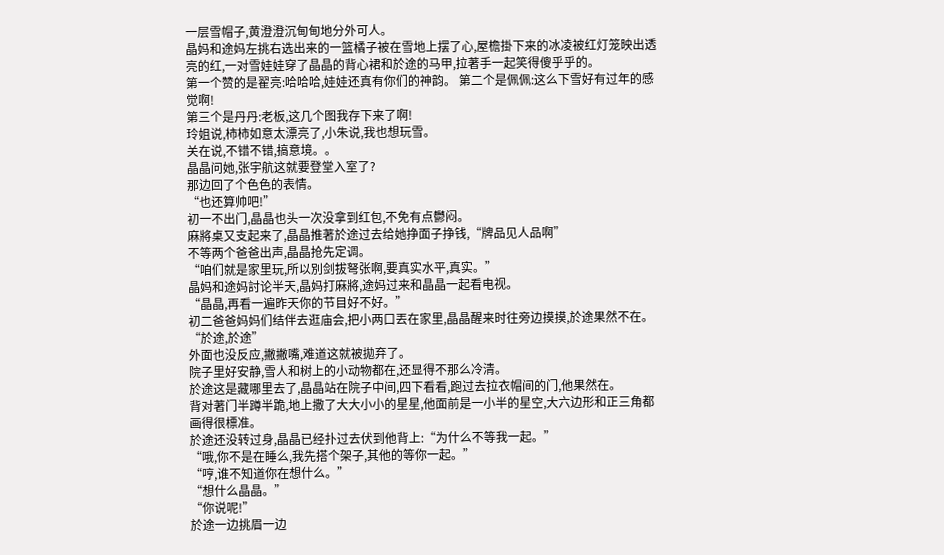一层雪帽子,黄澄澄沉甸甸地分外可人。
晶妈和途妈左挑右选出来的一篮橘子被在雪地上摆了心,屋檐掛下来的冰凌被红灯笼映出透亮的红,一对雪娃娃穿了晶晶的背心裙和於途的马甲,拉著手一起笑得傻乎乎的。
第一个赞的是翟亮:哈哈哈,娃娃还真有你们的神韵。 第二个是佩佩:这么下雪好有过年的感觉啊!
第三个是丹丹:老板,这几个图我存下来了啊!
玲姐说,柿柿如意太漂亮了,小朱说,我也想玩雪。
关在说,不错不错,搞意境。。
晶晶问她,张宇航这就要登堂入室了?
那边回了个色色的表情。
“也还算帅吧!”
初一不出门,晶晶也头一次没拿到红包,不免有点鬱闷。
麻將桌又支起来了,晶晶推著於途过去给她挣面子挣钱,“牌品见人品啊”
不等两个爸爸出声,晶晶抢先定调。
“咱们就是家里玩,所以別剑拔弩张啊,要真实水平,真实。”
晶妈和途妈討论半天,晶妈打麻將,途妈过来和晶晶一起看电视。
“晶晶,再看一遍昨天你的节目好不好。”
初二爸爸妈妈们结伴去逛庙会,把小两口丟在家里,晶晶醒来时往旁边摸摸,於途果然不在。
“於途,於途”
外面也没反应,撇撇嘴,难道这就被拋弃了。
院子里好安静,雪人和树上的小动物都在,还显得不那么冷清。
於途这是藏哪里去了,晶晶站在院子中间,四下看看,跑过去拉衣帽间的门,他果然在。
背对著门半蹲半跪,地上撒了大大小小的星星,他面前是一小半的星空,大六边形和正三角都画得很標准。
於途还没转过身,晶晶已经扑过去伏到他背上:“为什么不等我一起。”
“哦,你不是在睡么,我先搭个架子,其他的等你一起。”
“哼,谁不知道你在想什么。”
“想什么晶晶。”
“你说呢!”
於途一边挑眉一边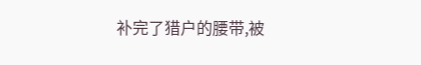补完了猎户的腰带,被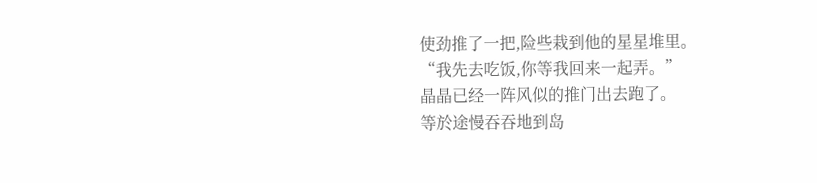使劲推了一把,险些栽到他的星星堆里。
“我先去吃饭,你等我回来一起弄。”
晶晶已经一阵风似的推门出去跑了。
等於途慢吞吞地到岛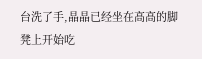台洗了手,晶晶已经坐在高高的脚凳上开始吃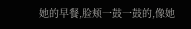她的早餐,脸颊一鼓一鼓的,像她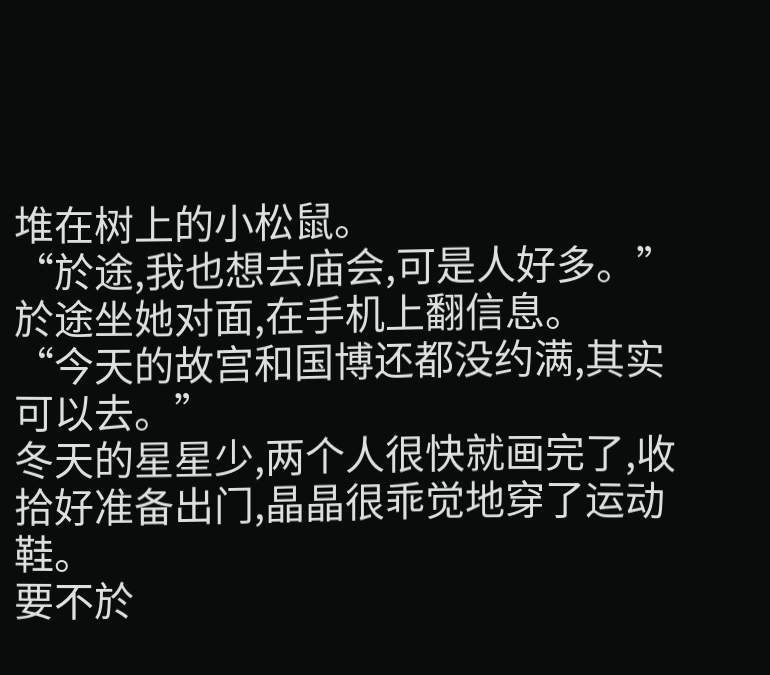堆在树上的小松鼠。
“於途,我也想去庙会,可是人好多。”
於途坐她对面,在手机上翻信息。
“今天的故宫和国博还都没约满,其实可以去。”
冬天的星星少,两个人很快就画完了,收拾好准备出门,晶晶很乖觉地穿了运动鞋。
要不於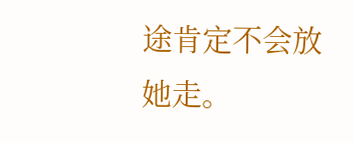途肯定不会放她走。